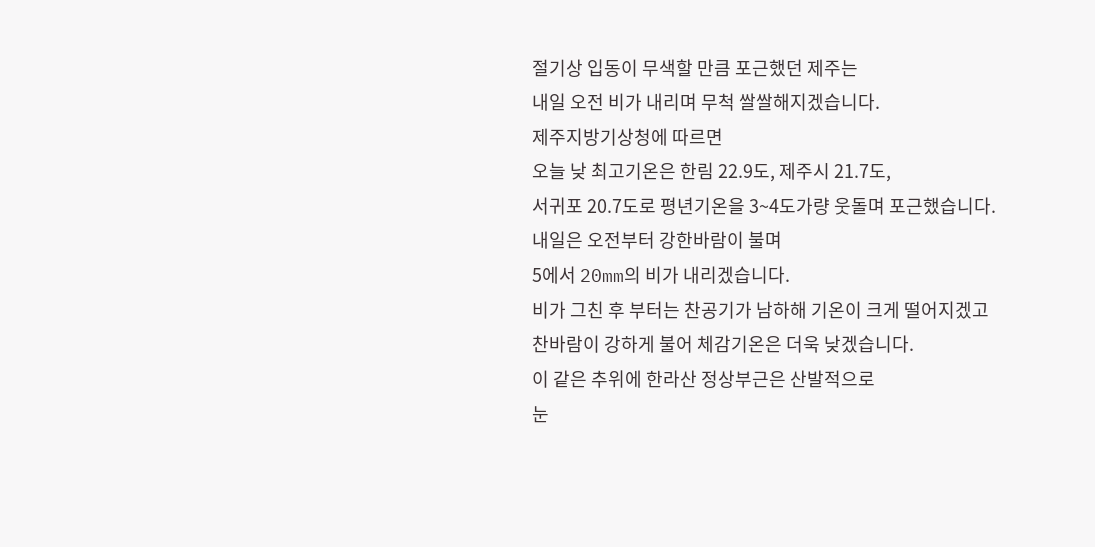절기상 입동이 무색할 만큼 포근했던 제주는
내일 오전 비가 내리며 무척 쌀쌀해지겠습니다.
제주지방기상청에 따르면
오늘 낮 최고기온은 한림 22.9도, 제주시 21.7도,
서귀포 20.7도로 평년기온을 3~4도가량 웃돌며 포근했습니다.
내일은 오전부터 강한바람이 불며
5에서 20mm의 비가 내리겠습니다.
비가 그친 후 부터는 찬공기가 남하해 기온이 크게 떨어지겠고
찬바람이 강하게 불어 체감기온은 더욱 낮겠습니다.
이 같은 추위에 한라산 정상부근은 산발적으로
눈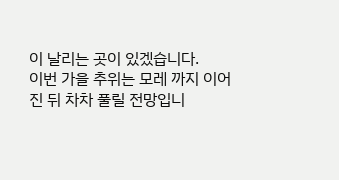이 날리는 곳이 있겠습니다.
이번 가을 추위는 모레 까지 이어진 뒤 차차 풀릴 전망입니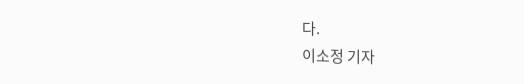다.
이소정 기자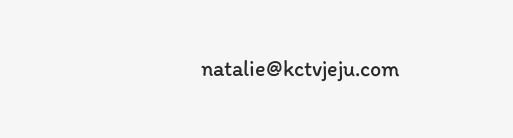natalie@kctvjeju.com